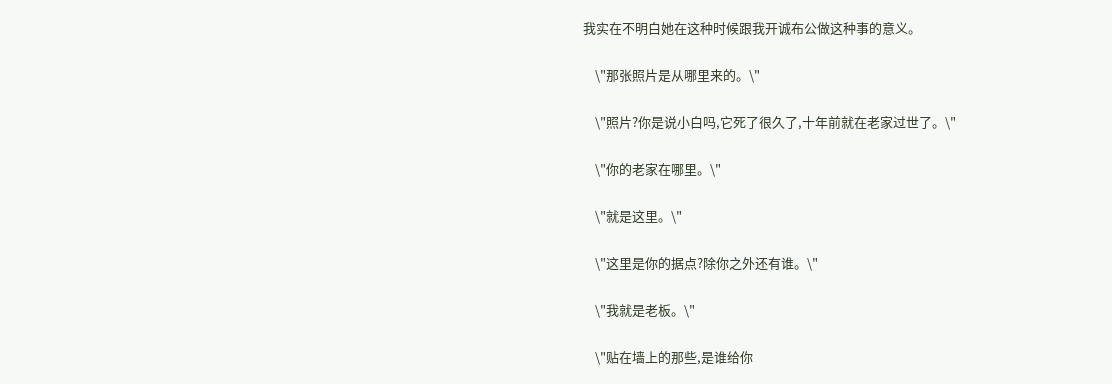我实在不明白她在这种时候跟我开诚布公做这种事的意义。

    \"那张照片是从哪里来的。\"

    \"照片?你是说小白吗,它死了很久了,十年前就在老家过世了。\"

    \"你的老家在哪里。\"

    \"就是这里。\"

    \"这里是你的据点?除你之外还有谁。\"

    \"我就是老板。\"

    \"贴在墙上的那些,是谁给你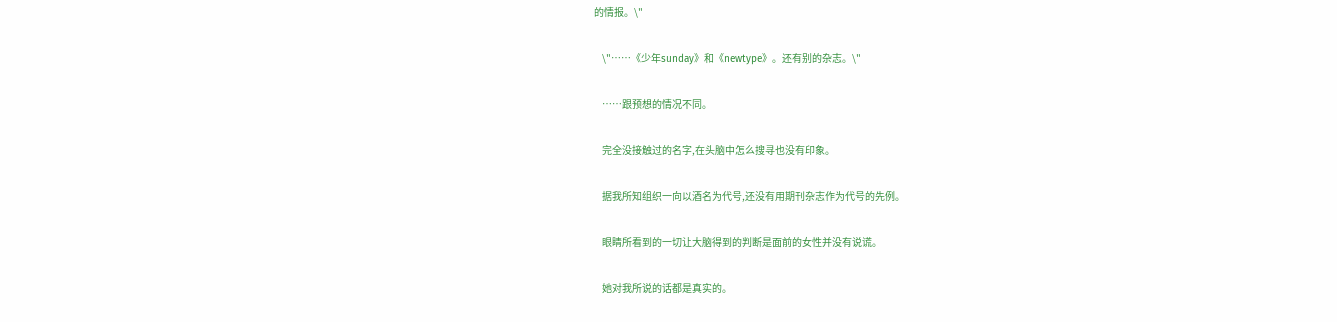的情报。\"

    \"……《少年sunday》和《newtype》。还有别的杂志。\"

    ……跟预想的情况不同。

    完全没接触过的名字,在头脑中怎么搜寻也没有印象。

    据我所知组织一向以酒名为代号,还没有用期刊杂志作为代号的先例。

    眼睛所看到的一切让大脑得到的判断是面前的女性并没有说谎。

    她对我所说的话都是真实的。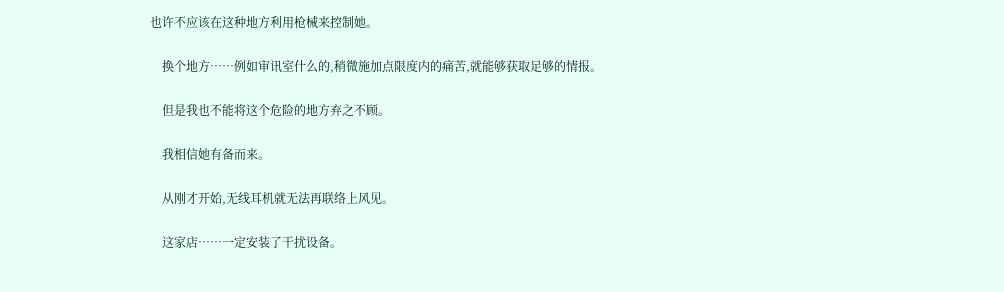也许不应该在这种地方利用枪械来控制她。

    换个地方……例如审讯室什么的,稍微施加点限度内的痛苦,就能够获取足够的情报。

    但是我也不能将这个危险的地方弃之不顾。

    我相信她有备而来。

    从刚才开始,无线耳机就无法再联络上风见。

    这家店……一定安装了干扰设备。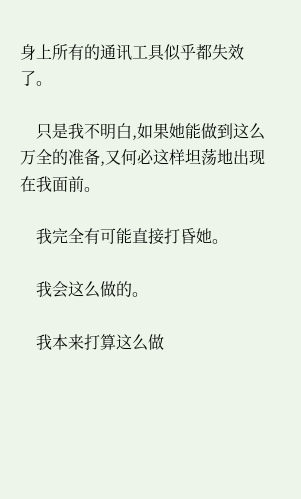身上所有的通讯工具似乎都失效了。

    只是我不明白,如果她能做到这么万全的准备,又何必这样坦荡地出现在我面前。

    我完全有可能直接打昏她。

    我会这么做的。

    我本来打算这么做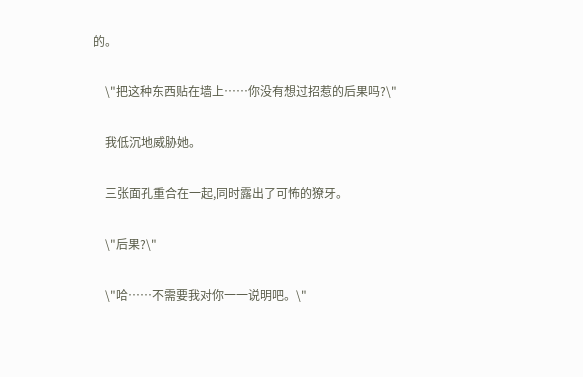的。

    \"把这种东西贴在墙上……你没有想过招惹的后果吗?\"

    我低沉地威胁她。

    三张面孔重合在一起,同时露出了可怖的獠牙。

    \"后果?\"

    \"哈……不需要我对你一一说明吧。\"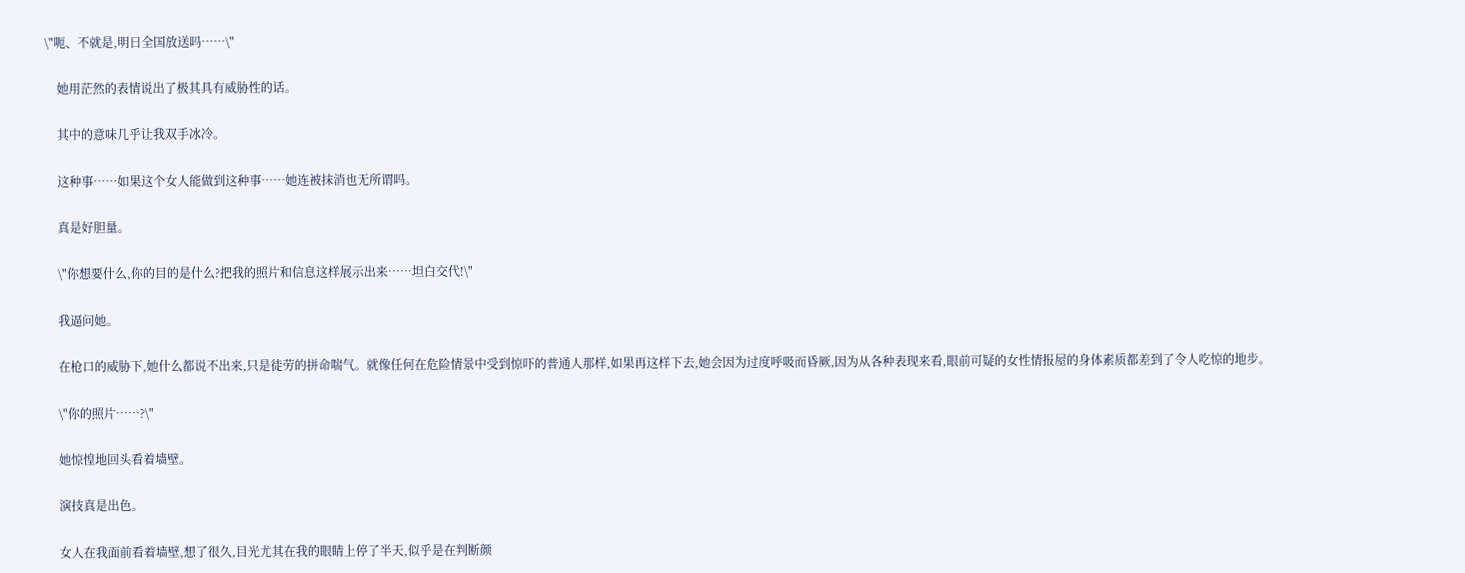\"呃、不就是,明日全国放送吗……\"

    她用茫然的表情说出了极其具有威胁性的话。

    其中的意味几乎让我双手冰冷。

    这种事……如果这个女人能做到这种事……她连被抹消也无所谓吗。

    真是好胆量。

    \"你想要什么,你的目的是什么?把我的照片和信息这样展示出来……坦白交代!\"

    我逼问她。

    在枪口的威胁下,她什么都说不出来,只是徒劳的拼命喘气。就像任何在危险情景中受到惊吓的普通人那样,如果再这样下去,她会因为过度呼吸而昏厥,因为从各种表现来看,眼前可疑的女性情报屋的身体素质都差到了令人吃惊的地步。

    \"你的照片……?\"

    她惊惶地回头看着墙壁。

    演技真是出色。

    女人在我面前看着墙壁,想了很久,目光尤其在我的眼睛上停了半天,似乎是在判断颜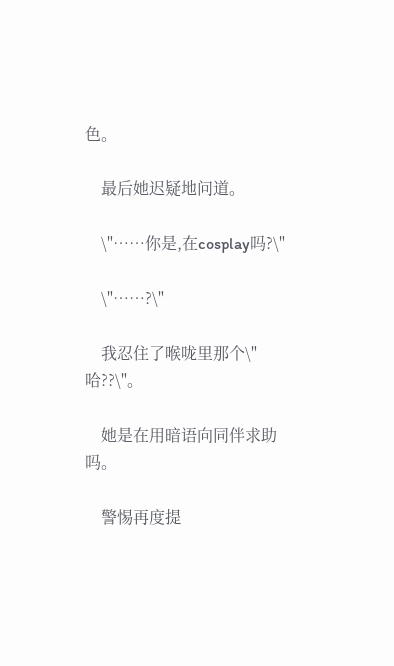色。

    最后她迟疑地问道。

    \"……你是,在cosplay吗?\"

    \"……?\"

    我忍住了喉咙里那个\"哈??\"。

    她是在用暗语向同伴求助吗。

    警惕再度提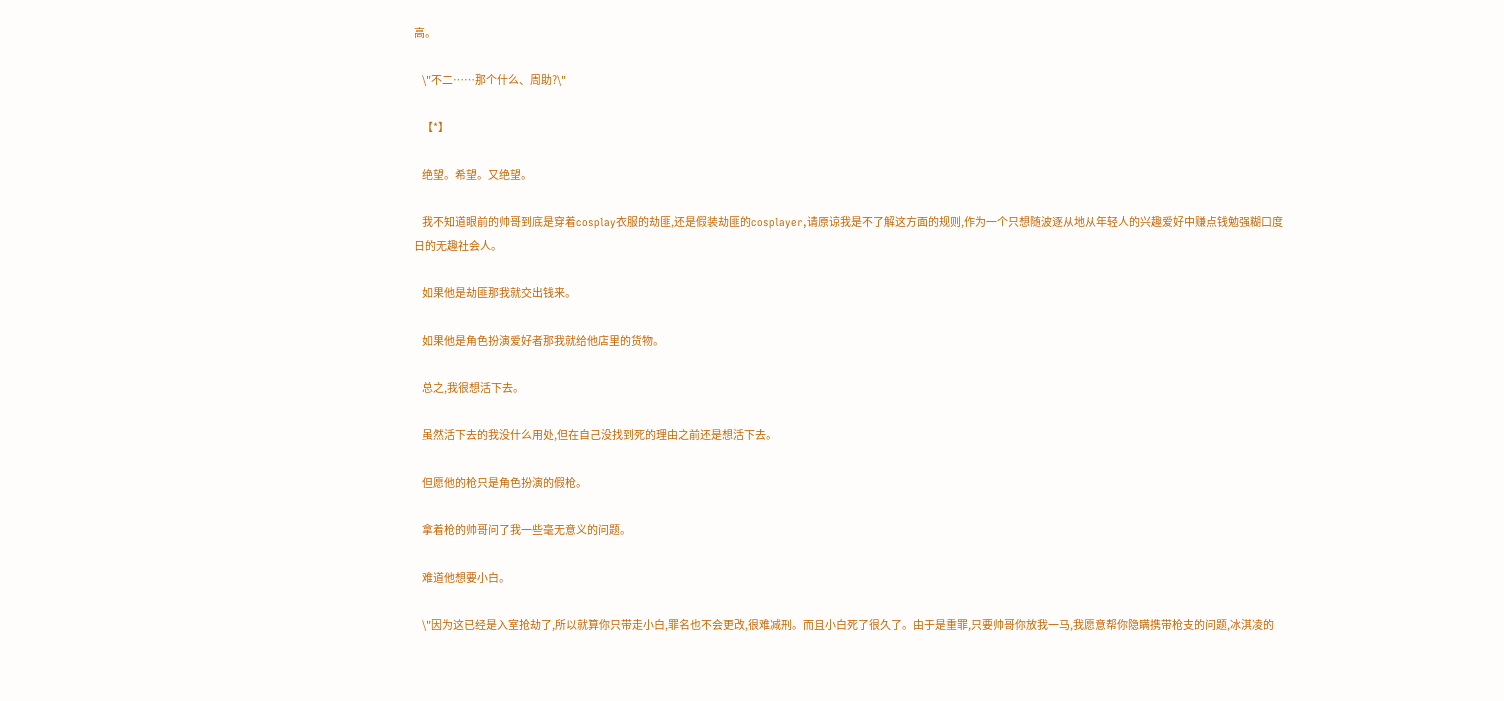高。

    \"不二……那个什么、周助?\"

    【*】

    绝望。希望。又绝望。

    我不知道眼前的帅哥到底是穿着cosplay衣服的劫匪,还是假装劫匪的cosplayer,请原谅我是不了解这方面的规则,作为一个只想随波逐从地从年轻人的兴趣爱好中赚点钱勉强糊口度日的无趣社会人。

    如果他是劫匪那我就交出钱来。

    如果他是角色扮演爱好者那我就给他店里的货物。

    总之,我很想活下去。

    虽然活下去的我没什么用处,但在自己没找到死的理由之前还是想活下去。

    但愿他的枪只是角色扮演的假枪。

    拿着枪的帅哥问了我一些毫无意义的问题。

    难道他想要小白。

    \"因为这已经是入室抢劫了,所以就算你只带走小白,罪名也不会更改,很难减刑。而且小白死了很久了。由于是重罪,只要帅哥你放我一马,我愿意帮你隐瞒携带枪支的问题,冰淇凌的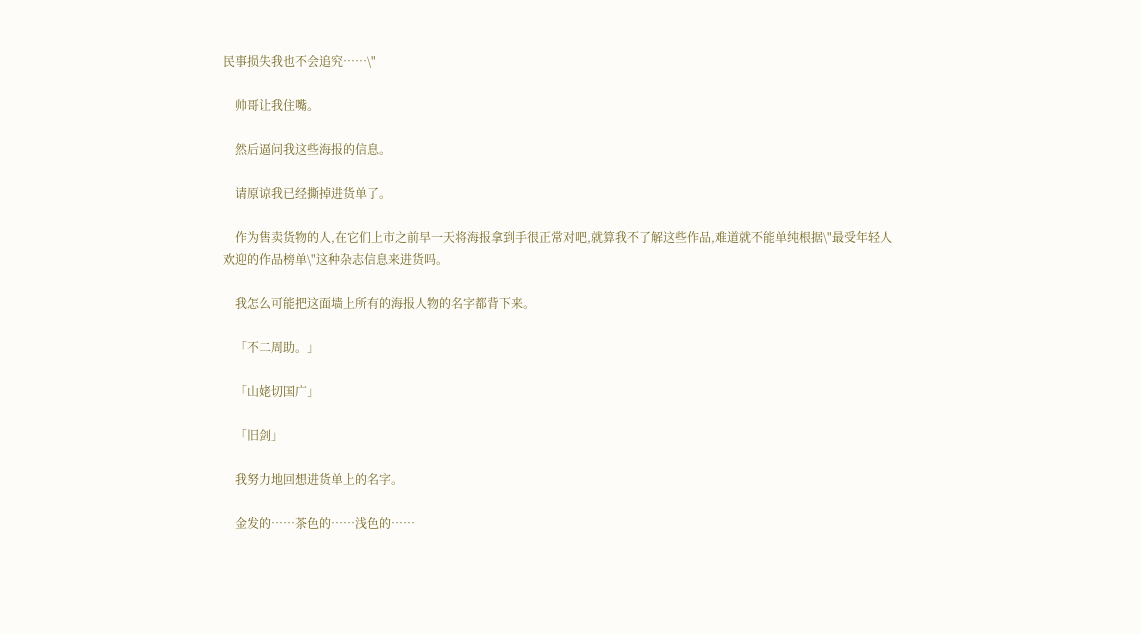民事损失我也不会追究……\"

    帅哥让我住嘴。

    然后逼问我这些海报的信息。

    请原谅我已经撕掉进货单了。

    作为售卖货物的人,在它们上市之前早一天将海报拿到手很正常对吧,就算我不了解这些作品,难道就不能单纯根据\"最受年轻人欢迎的作品榜单\"这种杂志信息来进货吗。

    我怎么可能把这面墙上所有的海报人物的名字都背下来。

    「不二周助。」

    「山姥切国广」

    「旧剑」

    我努力地回想进货单上的名字。

    金发的……茶色的……浅色的……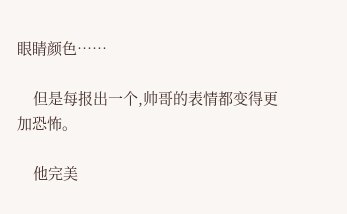眼睛颜色……

    但是每报出一个,帅哥的表情都变得更加恐怖。

    他完美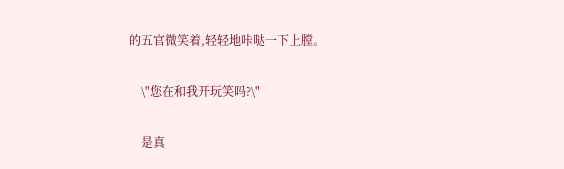的五官微笑着,轻轻地咔哒一下上膛。

    \"您在和我开玩笑吗?\"

    是真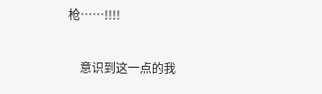枪……!!!!

    意识到这一点的我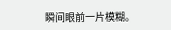瞬间眼前一片模糊。